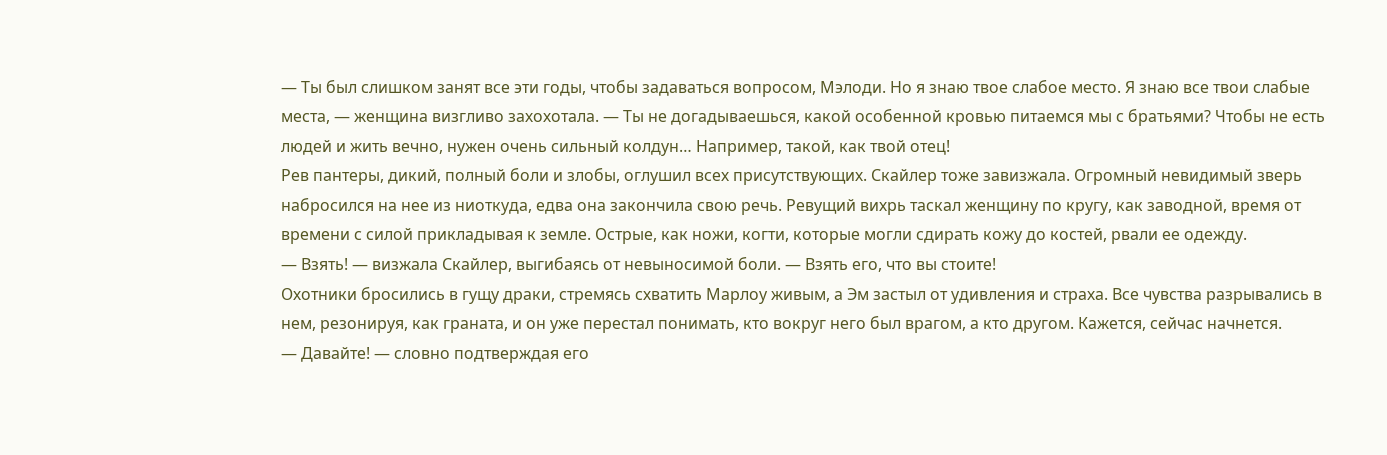— Ты был слишком занят все эти годы, чтобы задаваться вопросом, Мэлоди. Но я знаю твое слабое место. Я знаю все твои слабые места, — женщина визгливо захохотала. — Ты не догадываешься, какой особенной кровью питаемся мы с братьями? Чтобы не есть людей и жить вечно, нужен очень сильный колдун… Например, такой, как твой отец!
Рев пантеры, дикий, полный боли и злобы, оглушил всех присутствующих. Скайлер тоже завизжала. Огромный невидимый зверь набросился на нее из ниоткуда, едва она закончила свою речь. Ревущий вихрь таскал женщину по кругу, как заводной, время от времени с силой прикладывая к земле. Острые, как ножи, когти, которые могли сдирать кожу до костей, рвали ее одежду.
— Взять! — визжала Скайлер, выгибаясь от невыносимой боли. — Взять его, что вы стоите!
Охотники бросились в гущу драки, стремясь схватить Марлоу живым, а Эм застыл от удивления и страха. Все чувства разрывались в нем, резонируя, как граната, и он уже перестал понимать, кто вокруг него был врагом, а кто другом. Кажется, сейчас начнется.
— Давайте! — словно подтверждая его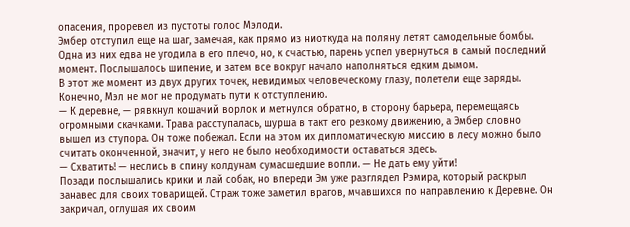опасения, проревел из пустоты голос Мэлоди.
Эмбер отступил еще на шаг, замечая, как прямо из ниоткуда на поляну летят самодельные бомбы. Одна из них едва не угодила в его плечо, но, к счастью, парень успел увернуться в самый последний момент. Послышалось шипение, и затем все вокруг начало наполняться едким дымом.
В этот же момент из двух других точек, невидимых человеческому глазу, полетели еще заряды. Конечно, Мэл не мог не продумать пути к отступлению.
— К деревне, — рявкнул кошачий ворлок и метнулся обратно, в сторону барьера, перемещаясь огромными скачками. Трава расступалась, шурша в такт его резкому движению, а Эмбер словно вышел из ступора. Он тоже побежал. Если на этом их дипломатическую миссию в лесу можно было считать оконченной, значит, у него не было необходимости оставаться здесь.
— Схватить! — неслись в спину колдунам сумасшедшие вопли. — Не дать ему уйти!
Позади послышались крики и лай собак, но впереди Эм уже разглядел Рэмира, который раскрыл занавес для своих товарищей. Страж тоже заметил врагов, мчавшихся по направлению к Деревне. Он закричал, оглушая их своим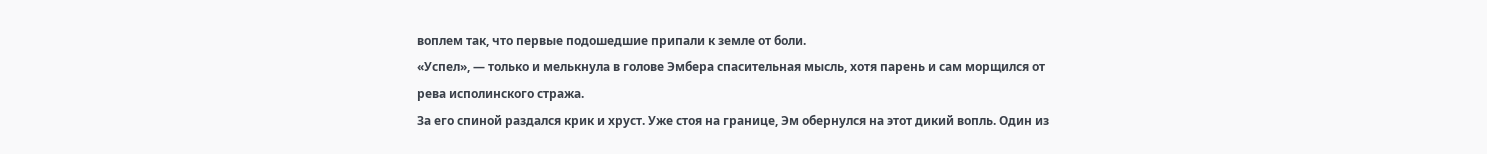воплем так, что первые подошедшие припали к земле от боли.
«Успел», — только и мелькнула в голове Эмбера спасительная мысль, хотя парень и сам морщился от рева исполинского стража.
За его спиной раздался крик и хруст. Уже стоя на границе, Эм обернулся на этот дикий вопль. Один из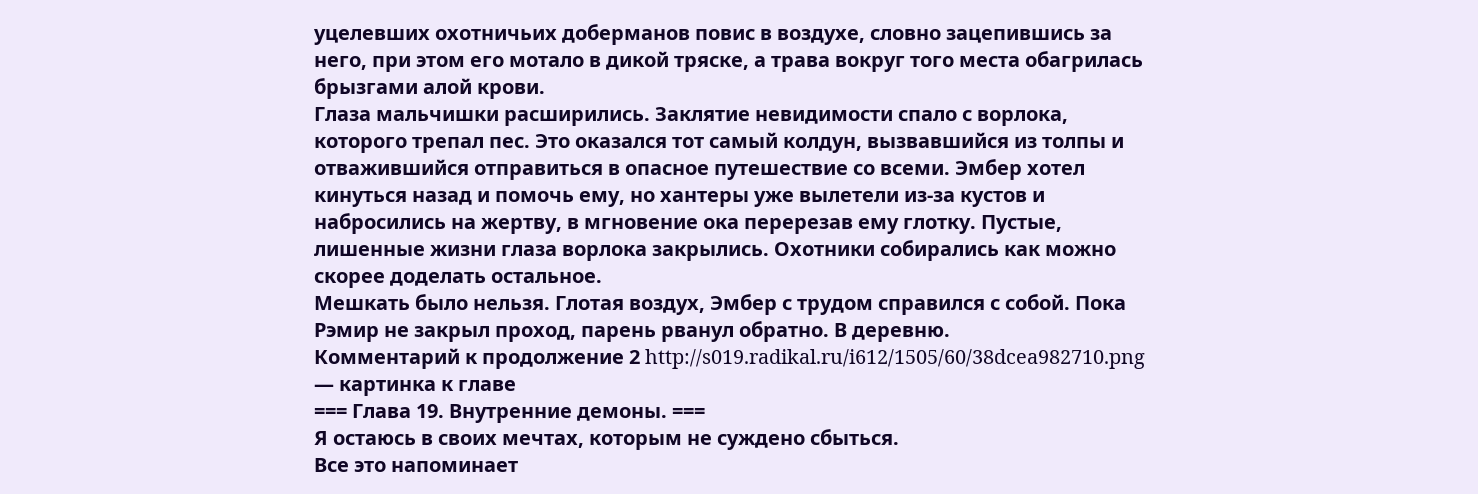уцелевших охотничьих доберманов повис в воздухе, словно зацепившись за него, при этом его мотало в дикой тряске, а трава вокруг того места обагрилась брызгами алой крови.
Глаза мальчишки расширились. Заклятие невидимости спало с ворлока, которого трепал пес. Это оказался тот самый колдун, вызвавшийся из толпы и отважившийся отправиться в опасное путешествие со всеми. Эмбер хотел кинуться назад и помочь ему, но хантеры уже вылетели из-за кустов и набросились на жертву, в мгновение ока перерезав ему глотку. Пустые, лишенные жизни глаза ворлока закрылись. Охотники собирались как можно скорее доделать остальное.
Мешкать было нельзя. Глотая воздух, Эмбер с трудом справился с собой. Пока Рэмир не закрыл проход, парень рванул обратно. В деревню.
Комментарий к продолжение 2 http://s019.radikal.ru/i612/1505/60/38dcea982710.png — картинка к главе
=== Глава 19. Внутренние демоны. ===
Я остаюсь в своих мечтах, которым не суждено сбыться.
Все это напоминает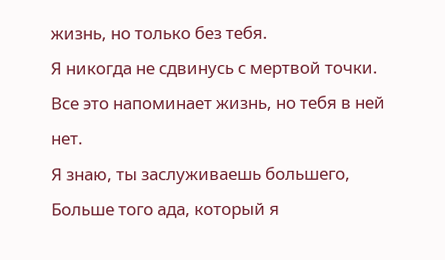жизнь, но только без тебя.
Я никогда не сдвинусь с мертвой точки.
Все это напоминает жизнь, но тебя в ней нет.
Я знаю, ты заслуживаешь большего,
Больше того ада, который я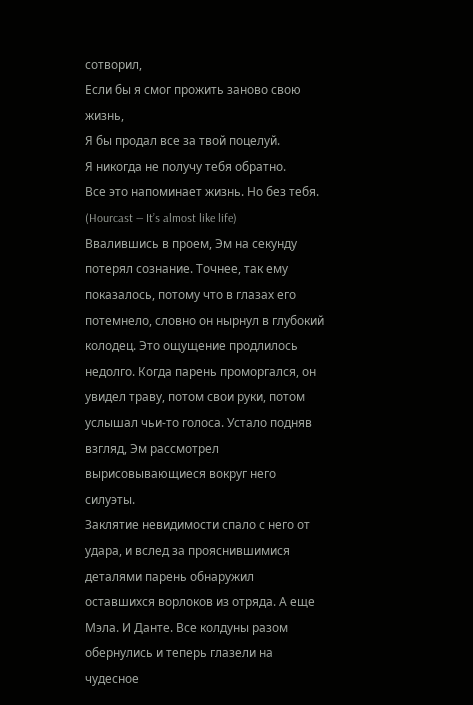сотворил,
Если бы я смог прожить заново свою жизнь,
Я бы продал все за твой поцелуй.
Я никогда не получу тебя обратно.
Все это напоминает жизнь. Но без тебя.
(Hourcast — It’s almost like life)
Ввалившись в проем, Эм на секунду потерял сознание. Точнее, так ему показалось, потому что в глазах его потемнело, словно он нырнул в глубокий колодец. Это ощущение продлилось недолго. Когда парень проморгался, он увидел траву, потом свои руки, потом услышал чьи-то голоса. Устало подняв взгляд, Эм рассмотрел вырисовывающиеся вокруг него силуэты.
Заклятие невидимости спало с него от удара, и вслед за прояснившимися деталями парень обнаружил оставшихся ворлоков из отряда. А еще Мэла. И Данте. Все колдуны разом обернулись и теперь глазели на чудесное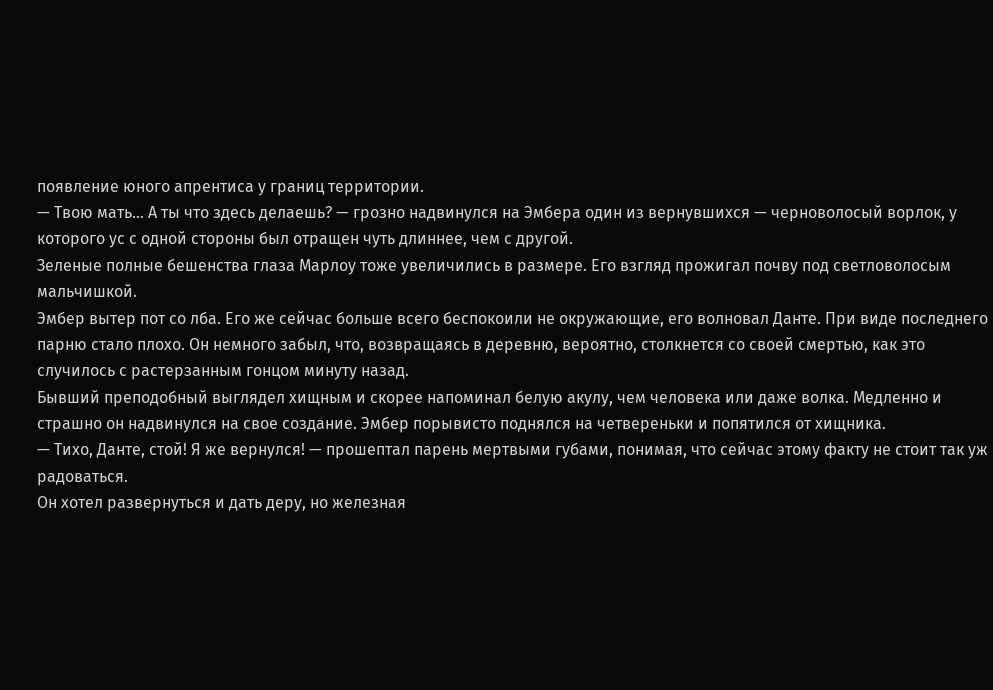появление юного апрентиса у границ территории.
— Твою мать… А ты что здесь делаешь? — грозно надвинулся на Эмбера один из вернувшихся — черноволосый ворлок, у которого ус с одной стороны был отращен чуть длиннее, чем с другой.
Зеленые полные бешенства глаза Марлоу тоже увеличились в размере. Его взгляд прожигал почву под светловолосым мальчишкой.
Эмбер вытер пот со лба. Его же сейчас больше всего беспокоили не окружающие, его волновал Данте. При виде последнего парню стало плохо. Он немного забыл, что, возвращаясь в деревню, вероятно, столкнется со своей смертью, как это случилось с растерзанным гонцом минуту назад.
Бывший преподобный выглядел хищным и скорее напоминал белую акулу, чем человека или даже волка. Медленно и страшно он надвинулся на свое создание. Эмбер порывисто поднялся на четвереньки и попятился от хищника.
— Тихо, Данте, стой! Я же вернулся! — прошептал парень мертвыми губами, понимая, что сейчас этому факту не стоит так уж радоваться.
Он хотел развернуться и дать деру, но железная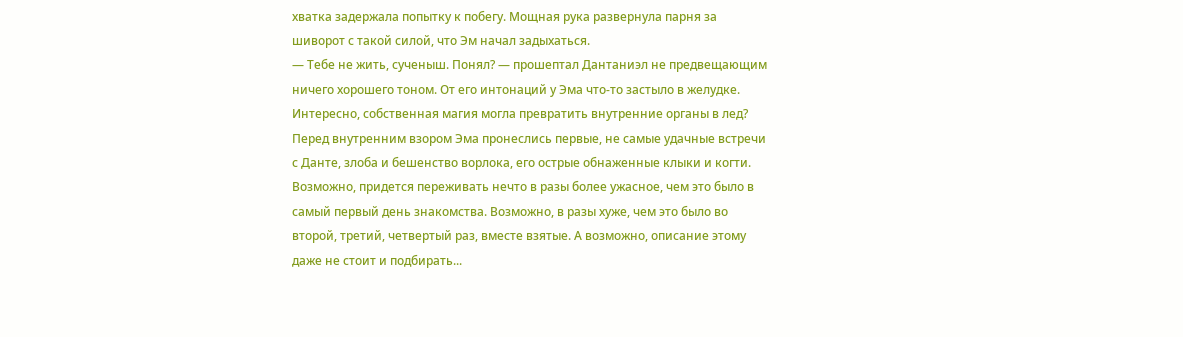хватка задержала попытку к побегу. Мощная рука развернула парня за шиворот с такой силой, что Эм начал задыхаться.
— Тебе не жить, сученыш. Понял? — прошептал Дантаниэл не предвещающим ничего хорошего тоном. От его интонаций у Эма что-то застыло в желудке. Интересно, собственная магия могла превратить внутренние органы в лед?
Перед внутренним взором Эма пронеслись первые, не самые удачные встречи с Данте, злоба и бешенство ворлока, его острые обнаженные клыки и когти.
Возможно, придется переживать нечто в разы более ужасное, чем это было в самый первый день знакомства. Возможно, в разы хуже, чем это было во второй, третий, четвертый раз, вместе взятые. А возможно, описание этому даже не стоит и подбирать...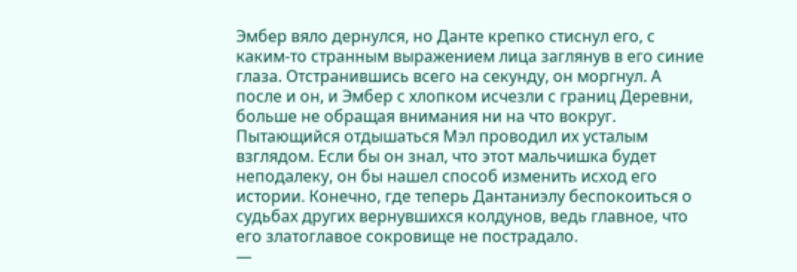Эмбер вяло дернулся, но Данте крепко стиснул его, с каким-то странным выражением лица заглянув в его синие глаза. Отстранившись всего на секунду, он моргнул. А после и он, и Эмбер с хлопком исчезли с границ Деревни, больше не обращая внимания ни на что вокруг.
Пытающийся отдышаться Мэл проводил их усталым взглядом. Если бы он знал, что этот мальчишка будет неподалеку, он бы нашел способ изменить исход его истории. Конечно, где теперь Дантаниэлу беспокоиться о судьбах других вернувшихся колдунов, ведь главное, что его златоглавое сокровище не пострадало.
—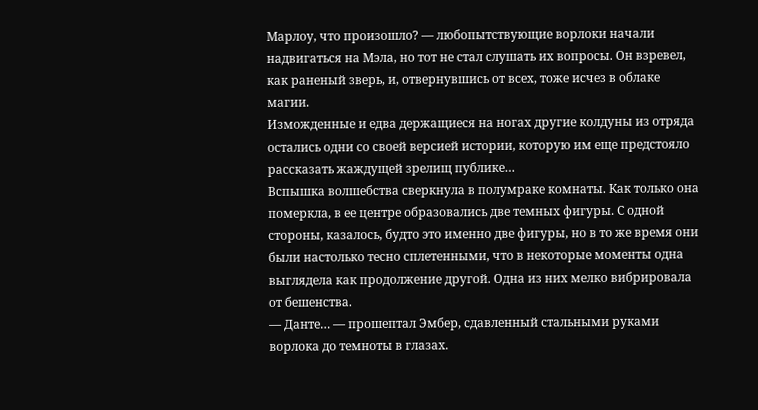Марлоу, что произошло? — любопытствующие ворлоки начали надвигаться на Мэла, но тот не стал слушать их вопросы. Он взревел, как раненый зверь, и, отвернувшись от всех, тоже исчез в облаке магии.
Изможденные и едва держащиеся на ногах другие колдуны из отряда остались одни со своей версией истории, которую им еще предстояло рассказать жаждущей зрелищ публике…
Вспышка волшебства сверкнула в полумраке комнаты. Как только она померкла, в ее центре образовались две темных фигуры. С одной стороны, казалось, будто это именно две фигуры, но в то же время они были настолько тесно сплетенными, что в некоторые моменты одна выглядела как продолжение другой. Одна из них мелко вибрировала от бешенства.
— Данте… — прошептал Эмбер, сдавленный стальными руками ворлока до темноты в глазах.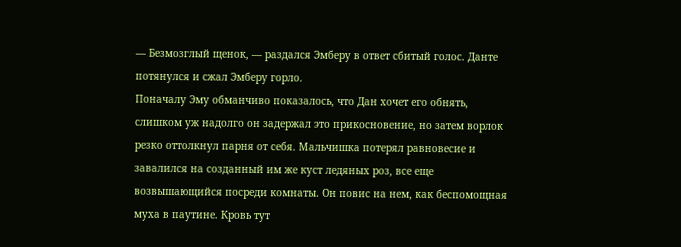— Безмозглый щенок, — раздался Эмберу в ответ сбитый голос. Данте потянулся и сжал Эмберу горло.
Поначалу Эму обманчиво показалось, что Дан хочет его обнять, слишком уж надолго он задержал это прикосновение, но затем ворлок резко оттолкнул парня от себя. Мальчишка потерял равновесие и завалился на созданный им же куст ледяных роз, все еще возвышающийся посреди комнаты. Он повис на нем, как беспомощная муха в паутине. Кровь тут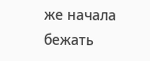же начала бежать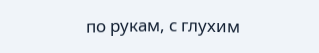по рукам, с глухим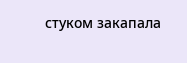стуком закапала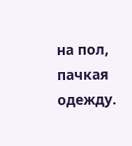на пол, пачкая одежду.